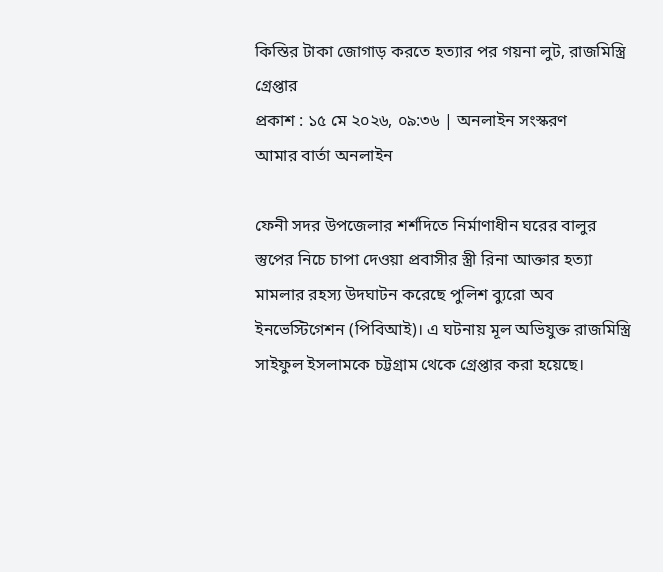কিস্তির টাকা জোগাড় করতে হত্যার পর গয়না লুট, রাজমিস্ত্রি গ্রেপ্তার
প্রকাশ : ১৫ মে ২০২৬, ০৯:৩৬ | অনলাইন সংস্করণ
আমার বার্তা অনলাইন

ফেনী সদর উপজেলার শর্শদিতে নির্মাণাধীন ঘরের বালুর স্তুপের নিচে চাপা দেওয়া প্রবাসীর স্ত্রী রিনা আক্তার হত্যা মামলার রহস্য উদঘাটন করেছে পুলিশ ব্যুরো অব ইনভেস্টিগেশন (পিবিআই)। এ ঘটনায় মূল অভিযুক্ত রাজমিস্ত্রি সাইফুল ইসলামকে চট্টগ্রাম থেকে গ্রেপ্তার করা হয়েছে।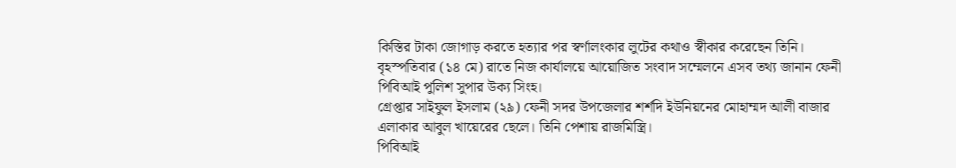কিস্তির টাকা জোগাড় করতে হত্যার পর স্বর্ণালংকার লুটের কথাও স্বীকার করেছেন তিনি।
বৃহস্পতিবার (১৪ মে) রাতে নিজ কার্যালয়ে আয়োজিত সংবাদ সম্মেলনে এসব তথ্য জানান ফেনী পিবিআই পুলিশ সুপার উক্য সিংহ।
গ্রেপ্তার সাইফুল ইসলাম (২৯) ফেনী সদর উপজেলার শর্শদি ইউনিয়নের মোহাম্মদ আলী বাজার এলাকার আবুল খায়েরের ছেলে। তিনি পেশায় রাজমিস্ত্রি।
পিবিআই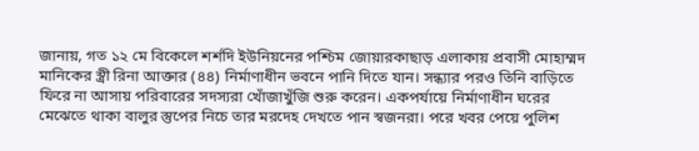জানায়, গত ১২ মে বিকেলে শর্শদি ইউনিয়নের পশ্চিম জোয়ারকাছাড় এলাকায় প্রবাসী মোহাম্মদ মানিকের স্ত্রী রিনা আক্তার (৪৪) নির্মাণাধীন ভবনে পানি দিতে যান। সন্ধ্যার পরও তিনি বাড়িতে ফিরে না আসায় পরিবারের সদস্যরা খোঁজাখুঁজি শুরু করেন। একপর্যায়ে নির্মাণাধীন ঘরের মেঝেতে থাকা বালুর স্তুপের নিচে তার মরদেহ দেখতে পান স্বজনরা। পরে খবর পেয়ে পুলিশ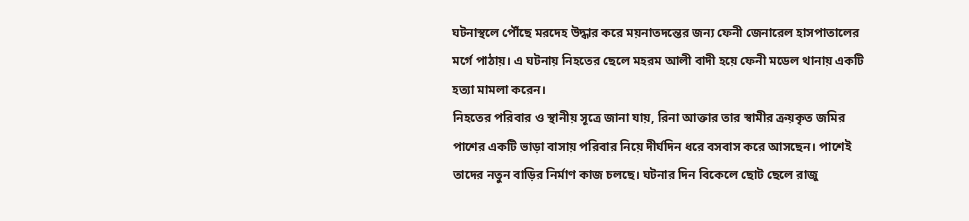ঘটনাস্থলে পৌঁছে মরদেহ উদ্ধার করে ময়নাতদন্তের জন্য ফেনী জেনারেল হাসপাতালের মর্গে পাঠায়। এ ঘটনায় নিহতের ছেলে মহরম আলী বাদী হয়ে ফেনী মডেল থানায় একটি হত্যা মামলা করেন।
নিহতের পরিবার ও স্থানীয় সূত্রে জানা যায়, রিনা আক্তার তার স্বামীর ক্রয়কৃত জমির পাশের একটি ভাড়া বাসায় পরিবার নিয়ে দীর্ঘদিন ধরে বসবাস করে আসছেন। পাশেই তাদের নতুন বাড়ির নির্মাণ কাজ চলছে। ঘটনার দিন বিকেলে ছোট ছেলে রাজু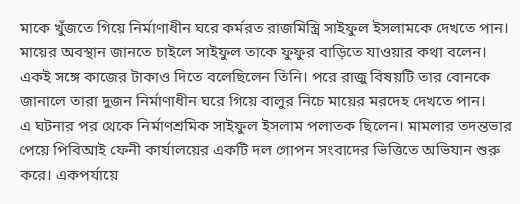মাকে খুঁজতে গিয়ে নির্মাণাধীন ঘরে কর্মরত রাজমিস্ত্রি সাইফুল ইসলামকে দেখতে পান। মায়ের অবস্থান জানতে চাইলে সাইফুল তাকে ফুফুর বাড়িতে যাওয়ার কথা বলেন। একই সঙ্গে কাজের টাকাও দিতে বলেছিলেন তিনি। পরে রাজু বিষয়টি তার বোনকে জানালে তারা দুজন নির্মাণাধীন ঘরে গিয়ে বালুর নিচে মায়ের মরদেহ দেখতে পান।
এ ঘটনার পর থেকে নির্মাণশ্রমিক সাইফুল ইসলাম পলাতক ছিলেন। মামলার তদন্তভার পেয়ে পিবিআই ফেনী কার্যালয়ের একটি দল গোপন সংবাদের ভিত্তিতে অভিযান শুরু করে। একপর্যায়ে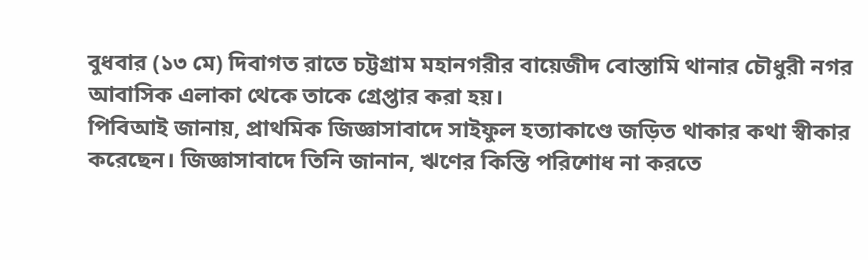বুধবার (১৩ মে) দিবাগত রাতে চট্টগ্রাম মহানগরীর বায়েজীদ বোস্তামি থানার চৌধুরী নগর আবাসিক এলাকা থেকে তাকে গ্রেপ্তার করা হয়।
পিবিআই জানায়, প্রাথমিক জিজ্ঞাসাবাদে সাইফুল হত্যাকাণ্ডে জড়িত থাকার কথা স্বীকার করেছেন। জিজ্ঞাসাবাদে তিনি জানান, ঋণের কিস্তি পরিশোধ না করতে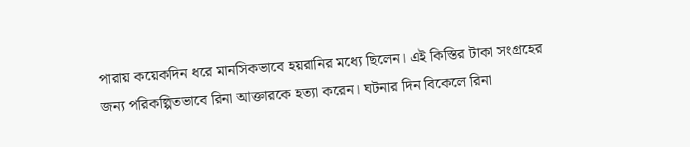পারায় কয়েকদিন ধরে মানসিকভাবে হয়রানির মধ্যে ছিলেন। এই কিস্তির টাকা সংগ্রহের জন্য পরিকল্পিতভাবে রিনা আক্তারকে হত্যা করেন। ঘটনার দিন বিকেলে রিনা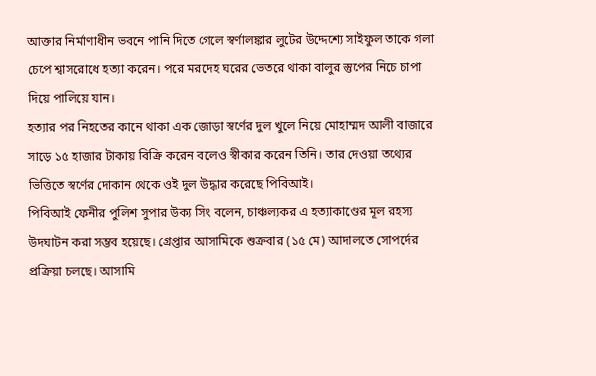আক্তার নির্মাণাধীন ভবনে পানি দিতে গেলে স্বর্ণালঙ্কার লুটের উদ্দেশ্যে সাইফুল তাকে গলা চেপে শ্বাসরোধে হত্যা করেন। পরে মরদেহ ঘরের ভেতরে থাকা বালুর স্তুপের নিচে চাপা দিয়ে পালিয়ে যান।
হত্যার পর নিহতের কানে থাকা এক জোড়া স্বর্ণের দুল খুলে নিয়ে মোহাম্মদ আলী বাজারে সাড়ে ১৫ হাজার টাকায় বিক্রি করেন বলেও স্বীকার করেন তিনি। তার দেওয়া তথ্যের ভিত্তিতে স্বর্ণের দোকান থেকে ওই দুল উদ্ধার করেছে পিবিআই।
পিবিআই ফেনীর পুলিশ সুপার উক্য সিং বলেন, চাঞ্চল্যকর এ হত্যাকাণ্ডের মূল রহস্য উদঘাটন করা সম্ভব হয়েছে। গ্রেপ্তার আসামিকে শুক্রবার (১৫ মে) আদালতে সোপর্দের প্রক্রিয়া চলছে। আসামি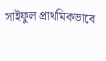সাইফুল প্রাথমিকভাবে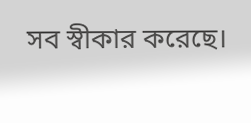সব স্বীকার করেছে।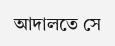আদালতে সে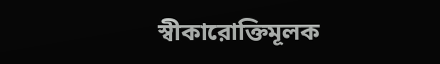স্বীকারোক্তিমূলক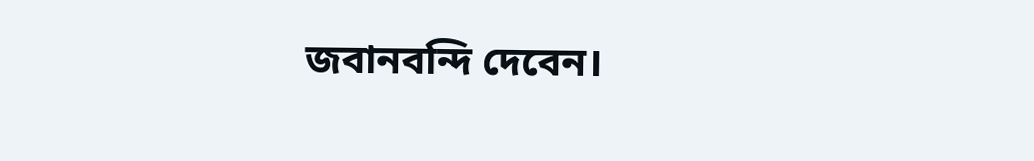জবানবন্দি দেবেন।